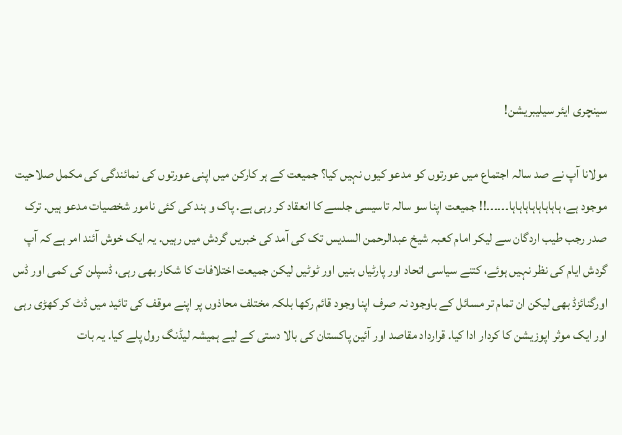سینچری ایئر سیلیبریشن!

مولانا آپ نے صد سالہ اجتماع میں عورتوں کو مدعو کیوں نہیں کیا؟ جمیعت کے ہر کارکن میں اپنی عورتوں کی نمائندگی کی مکمل صلاحیت موجود ہے، ہاہاہاہاہاہاہاہا۔۔۔۔۔۔!! جمیعت اپنا سو سالہ تاسیسی جلسے کا انعقاد کر رہی ہے. پاک و ہند کی کئی نامور شخصیات مدعو ہیں. ترک صدر رجب طیب اردگان سے لیکر امام کعبہ شیخ عبدالرحمن السدیس تک کی آمد کی خبریں گردش میں رہیں. یہ ایک خوش آئند امر ہے کہ آپ گردش ایام کی نظر نہیں ہوئے، کتنے سیاسی اتحاد اور پارٹیاں بنیں اور ٹوٹیں لیکن جمیعت اختلافات کا شکار بھی رہی، ڈسپلن کی کمی اور ڈس اورگنائزڈ بھی لیکن ان تمام تر مسائل کے باوجود نہ صرف اپنا وجود قائم رکھا بلکہ مختلف محاذوں پر اپنے موقف کی تائید میں ڈٹ کر کھڑی رہی اور ایک موثر اپوزیشن کا کردار ادا کیا. قرارداد مقاصد اور آئین پاکستان کی بالا دستی کے لیے ہمیشہ لیڈنگ رول پلے کیا. یہ بات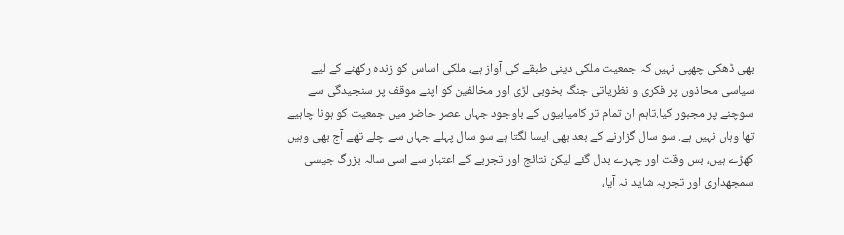بھی ڈھکی چھپی نہیں کہ جمعیت ملکی دینی طبقے کی آواز ہے، ملکی اساس کو زندہ رکھنے کے لیے سیاسی محاذوں پر فکری و نظریاتی جنگ بخوبی لڑی اور مخالفین کو اپنے موقف پر سنجیدگی سے سوچنے پر مجبور کیا.تاہم ان تمام تر کامیابیوں کے باوجود جہاں عصر حاضر میں جمعیت کو ہونا چاہیے تھا وہاں نہیں ہے. سو سال گزارنے کے بعد بھی ایسا لگتا ہے سو سال پہلے جہاں سے چلے تھے آج بھی وہیں کھڑے ہیں، بس وقت اور چہرے بدل گئے لیکن نتائج اور تجربے کے اعتبار سے اسی سالہ بزرگ جیسی سمجھداری اور تجربہ شاید نہ آیا،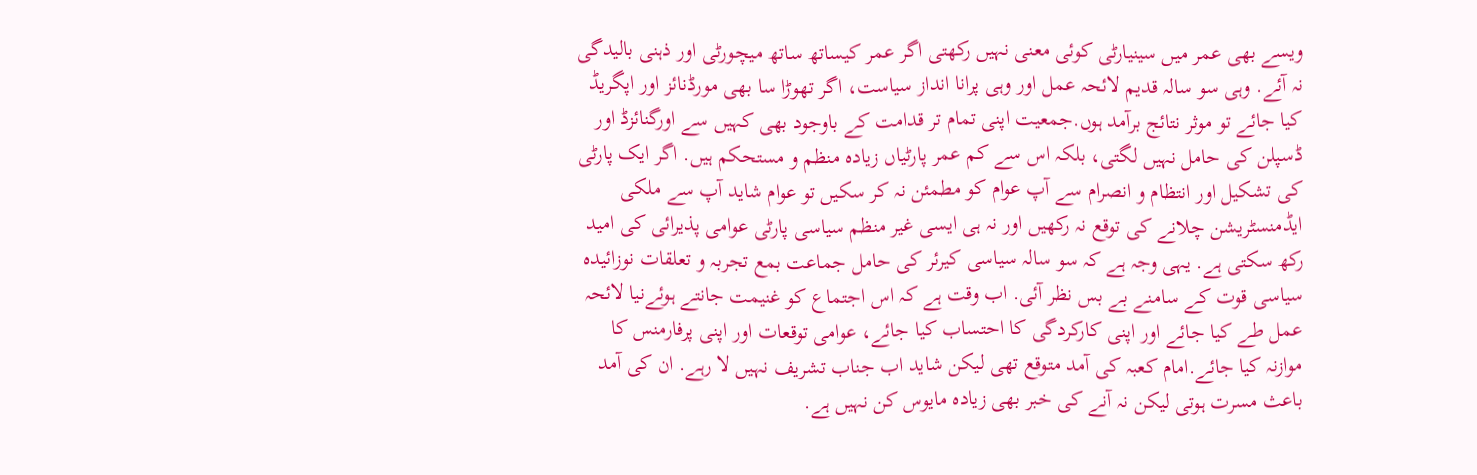ویسے بھی عمر میں سینیارٹی کوئی معنی نہیں رکھتی اگر عمر کیساتھ ساتھ میچورٹی اور ذہنی بالیدگی نہ آئے. وہی سو سالہ قدیم لائحہ عمل اور وہی پرانا انداز سیاست، اگر تھوڑا سا بھی مورڈنائز اور اپگریڈ کیا جائے تو موثر نتائج برآمد ہوں.جمعیت اپنی تمام تر قدامت کے باوجود بھی کہیں سے اورگنائزڈ اور ڈسپلن کی حامل نہیں لگتی، بلکہ اس سے کم عمر پارٹیاں زیادہ منظم و مستحکم ہیں. اگر ایک پارٹی کی تشکیل اور انتظام و انصرام سے آپ عوام کو مطمئن نہ کر سکیں تو عوام شاید آپ سے ملکی ایڈمنسٹریشن چلانے کی توقع نہ رکھیں اور نہ ہی ایسی غیر منظم سیاسی پارٹی عوامی پذیرائی کی امید رکھ سکتی ہے. یہی وجہ ہے کہ سو سالہ سیاسی کیرئر کی حامل جماعت بمع تجربہ و تعلقات نوزائیدہ سیاسی قوت کے سامنے بے بس نظر آئی. اب وقت ہے کہ اس اجتماع کو غنیمت جانتے ہوئےنیا لائحہ عمل طے کیا جائے اور اپنی کارکردگی کا احتساب کیا جائے، عوامی توقعات اور اپنی پرفارمنس کا موازنہ کیا جائے.امام کعبہ کی آمد متوقع تھی لیکن شاید اب جناب تشریف نہیں لا رہے. ان کی آمد باعث مسرت ہوتی لیکن نہ آنے کی خبر بھی زیادہ مایوس کن نہیں ہے.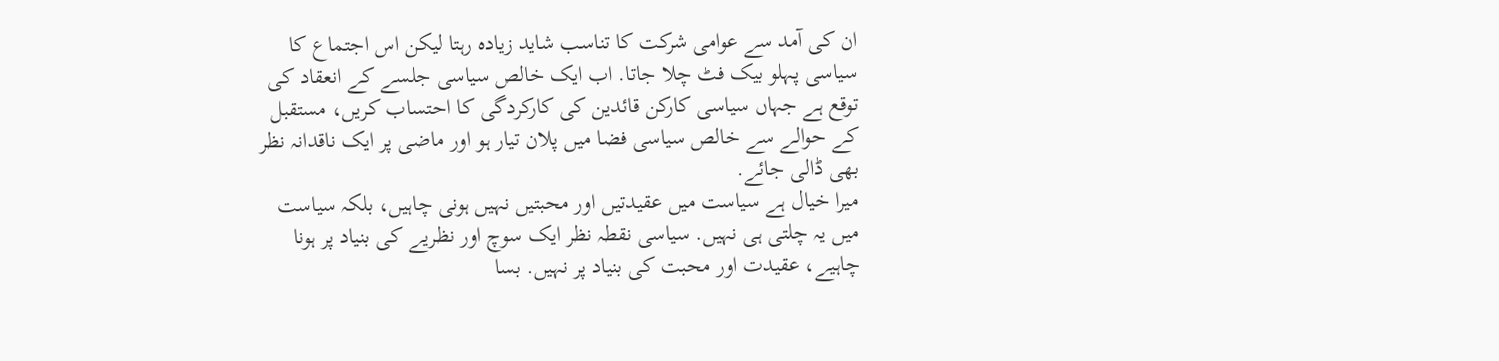ان کی آمد سے عوامی شرکت کا تناسب شاید زیادہ رہتا لیکن اس اجتماع کا سیاسی پہلو بیک فٹ چلا جاتا. اب ایک خالص سیاسی جلسے کے انعقاد کی توقع ہے جہاں سیاسی کارکن قائدین کی کارکردگی کا احتساب کریں، مستقبل کے حوالے سے خالص سیاسی فضا میں پلان تیار ہو اور ماضی پر ایک ناقدانہ نظر بھی ڈالی جائے.
میرا خیال ہے سیاست میں عقیدتیں اور محبتیں نہیں ہونی چاہیں، بلکہ سیاست میں یہ چلتی ہی نہیں. سیاسی نقطہ نظر ایک سوچ اور نظریے کی بنیاد پر ہونا چاہیے، عقیدت اور محبت کی بنیاد پر نہیں. بسا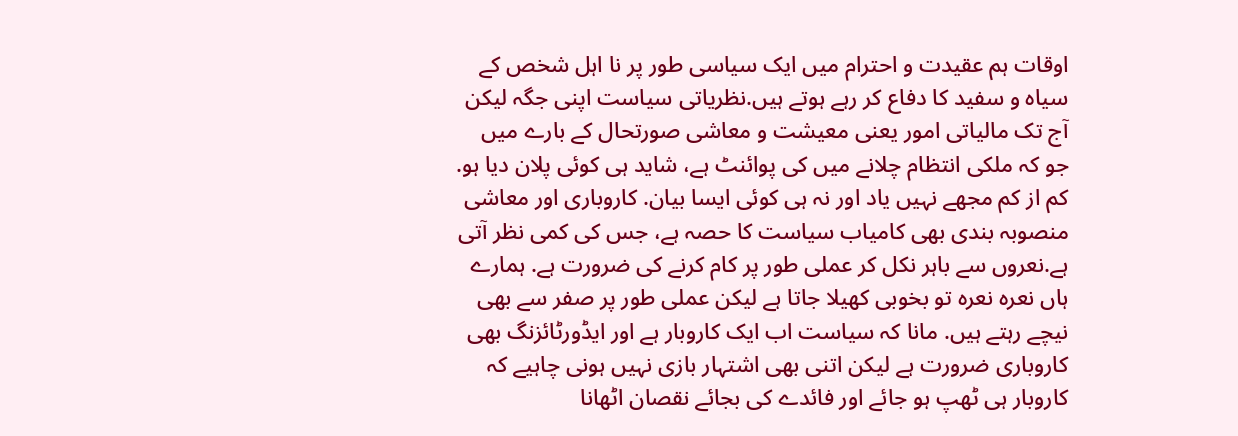اوقات ہم عقیدت و احترام میں ایک سیاسی طور پر نا اہل شخص کے سیاہ و سفید کا دفاع کر رہے ہوتے ہیں.نظریاتی سیاست اپنی جگہ لیکن آج تک مالیاتی امور یعنی معیشت و معاشی صورتحال کے بارے میں جو کہ ملکی انتظام چلانے میں کی پوائنٹ ہے، شاید ہی کوئی پلان دیا ہو. کم از کم مجھے نہیں یاد اور نہ ہی کوئی ایسا بیان. کاروباری اور معاشی منصوبہ بندی بھی کامیاب سیاست کا حصہ ہے، جس کی کمی نظر آتی ہے.نعروں سے باہر نکل کر عملی طور پر کام کرنے کی ضرورت ہے. ہمارے ہاں نعرہ نعرہ تو بخوبی کھیلا جاتا ہے لیکن عملی طور پر صفر سے بھی نیچے رہتے ہیں. مانا کہ سیاست اب ایک کاروبار ہے اور ایڈورٹائزنگ بھی کاروباری ضرورت ہے لیکن اتنی بھی اشتہار بازی نہیں ہونی چاہیے کہ کاروبار ہی ٹھپ ہو جائے اور فائدے کی بجائے نقصان اٹھانا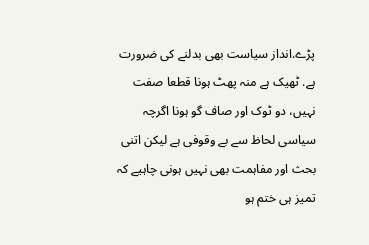پڑے.انداز سیاست بھی بدلنے کی ضرورت ہے. ٹھیک ہے منہ پھٹ ہونا قطعا صفت نہیں، دو ٹوک اور صاف گو ہونا اگرچہ سیاسی لحاظ سے بے وقوفی ہے لیکن اتنی بحث اور مفاہمت بھی نہیں ہونی چاہیے کہ تمیز ہی ختم ہو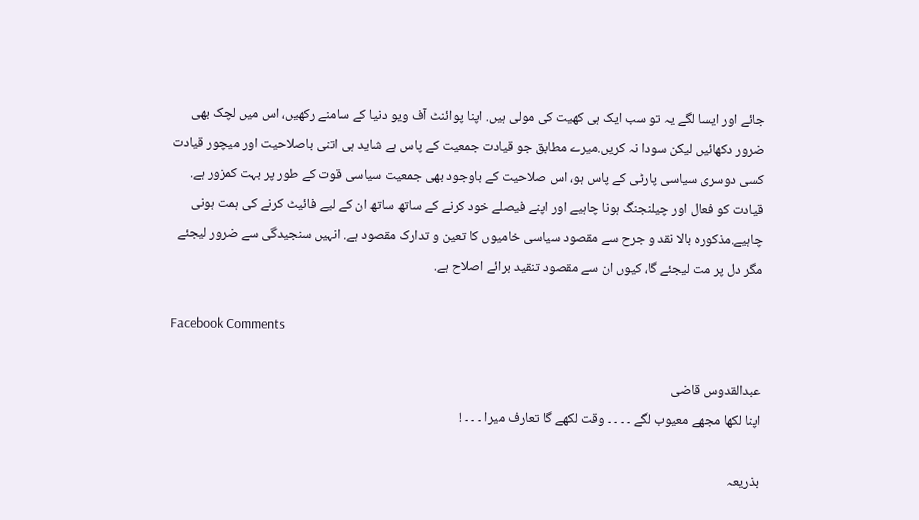جائے اور ایسا لگے یہ تو سب ایک ہی کھیت کی مولی ہیں. اپنا پوائنٹ آف ویو دنیا کے سامنے رکھیں، اس میں لچک بھی ضرور دکھائیں لیکن سودا نہ کریں.میرے مطابق جو قیادت جمعیت کے پاس ہے شاید ہی اتنی باصلاحیت اور میچور قیادت کسی دوسری سیاسی پارٹی کے پاس ہو، اس صلاحیت کے باوجود بھی جمعیت سیاسی قوت کے طور پر بہت کمزور ہے. قیادت کو فعال اور چیلنجنگ ہونا چاہیے اور اپنے فیصلے خود کرنے کے ساتھ ساتھ ان کے لیے فائیٹ کرنے کی ہمت ہونی چاہیے.مذکورہ بالا نقد و جرح سے مقصود سیاسی خامیوں کا تعین و تدارک مقصود ہے. انہیں سنجیدگی سے ضرور لیجئے مگر دل پر مت لیجئے گا، کیوں ان سے مقصود تنقید برائے اصلاح ہے.

Facebook Comments

عبدالقدوس قاضی
اپنا لکھا مجھے معیوب لگے ۔ ۔ ۔ ۔ وقت لکھے گا تعارف میرا ۔ ۔ ۔ !

بذریعہ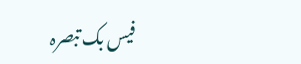فیس بک تبصرہ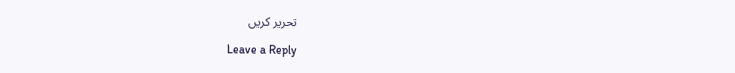تحریر کریں

Leave a Reply